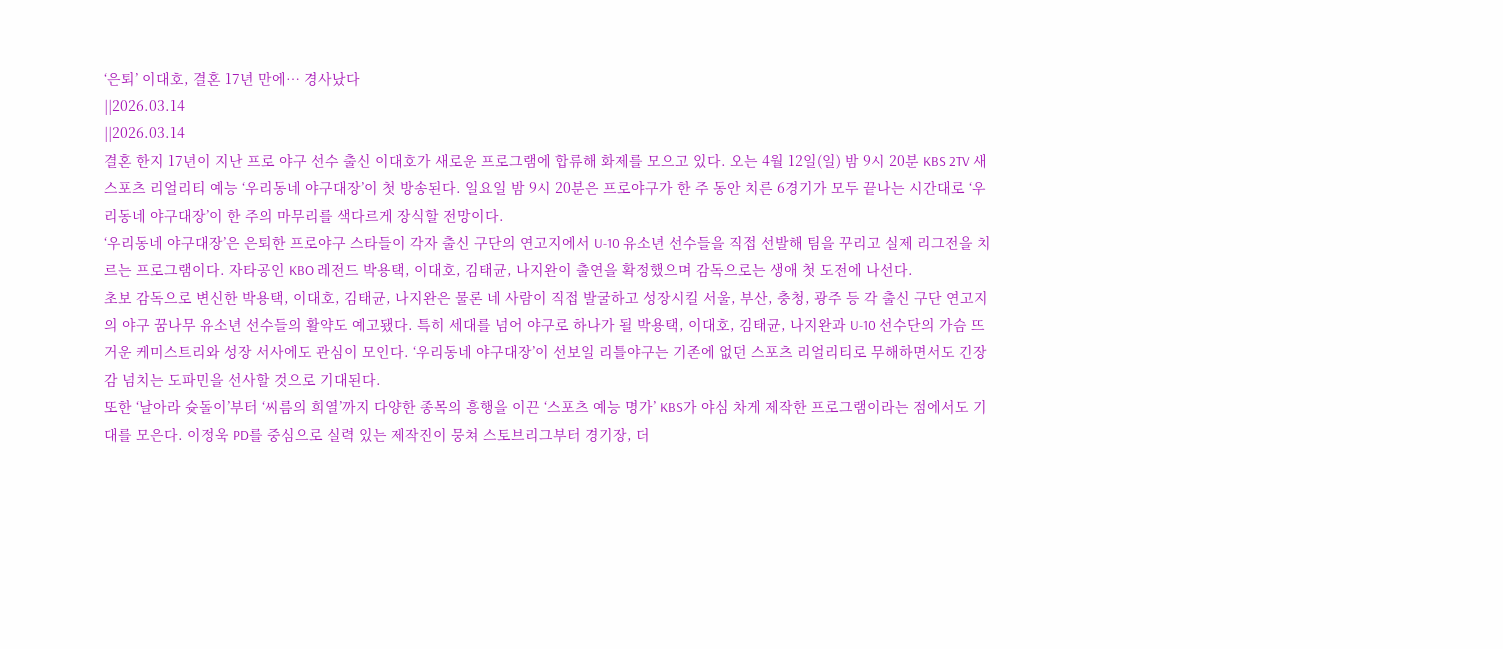‘은퇴’ 이대호, 결혼 17년 만에… 경사났다
||2026.03.14
||2026.03.14
결혼 한지 17년이 지난 프로 야구 선수 출신 이대호가 새로운 프로그램에 합류해 화제를 모으고 있다. 오는 4월 12일(일) 밤 9시 20분 KBS 2TV 새 스포츠 리얼리티 예능 ‘우리동네 야구대장’이 첫 방송된다. 일요일 밤 9시 20분은 프로야구가 한 주 동안 치른 6경기가 모두 끝나는 시간대로 ‘우리동네 야구대장’이 한 주의 마무리를 색다르게 장식할 전망이다.
‘우리동네 야구대장’은 은퇴한 프로야구 스타들이 각자 출신 구단의 연고지에서 U-10 유소년 선수들을 직접 선발해 팀을 꾸리고 실제 리그전을 치르는 프로그램이다. 자타공인 KBO 레전드 박용택, 이대호, 김태균, 나지완이 출연을 확정했으며 감독으로는 생애 첫 도전에 나선다.
초보 감독으로 변신한 박용택, 이대호, 김태균, 나지완은 물론 네 사람이 직접 발굴하고 성장시킬 서울, 부산, 충청, 광주 등 각 출신 구단 연고지의 야구 꿈나무 유소년 선수들의 활약도 예고됐다. 특히 세대를 넘어 야구로 하나가 될 박용택, 이대호, 김태균, 나지완과 U-10 선수단의 가슴 뜨거운 케미스트리와 성장 서사에도 관심이 모인다. ‘우리동네 야구대장’이 선보일 리틀야구는 기존에 없던 스포츠 리얼리티로 무해하면서도 긴장감 넘치는 도파민을 선사할 것으로 기대된다.
또한 ‘날아라 슛돌이’부터 ‘씨름의 희열’까지 다양한 종목의 흥행을 이끈 ‘스포츠 예능 명가’ KBS가 야심 차게 제작한 프로그램이라는 점에서도 기대를 모은다. 이정욱 PD를 중심으로 실력 있는 제작진이 뭉쳐 스토브리그부터 경기장, 더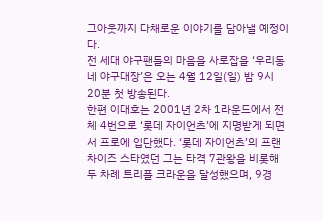그아웃까지 다채로운 이야기를 담아낼 예정이다.
전 세대 야구팬들의 마음을 사로잡을 ‘우리동네 야구대장’은 오는 4월 12일(일) 밤 9시 20분 첫 방송된다.
한편 이대호는 2001년 2차 1라운드에서 전체 4번으로 ‘롯데 자이언츠’에 지명받게 되면서 프로에 입단했다. ‘롯데 자이언츠’의 프랜차이즈 스타였던 그는 타격 7관왕을 비롯해 두 차례 트리플 크라운을 달성했으며, 9경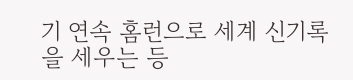기 연속 홈런으로 세계 신기록을 세우는 등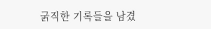굵직한 기록들을 남겼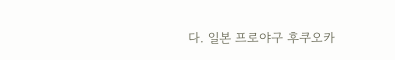다. 일본 프로야구 후쿠오카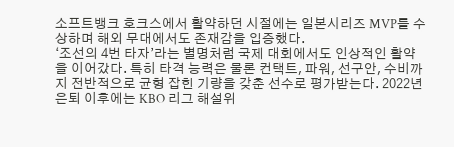소프트뱅크 호크스에서 활약하던 시절에는 일본시리즈 MVP를 수상하며 해외 무대에서도 존재감을 입증했다.
‘조선의 4번 타자’라는 별명처럼 국제 대회에서도 인상적인 활약을 이어갔다. 특히 타격 능력은 물론 컨택트, 파워, 선구안, 수비까지 전반적으로 균형 잡힌 기량을 갖춘 선수로 평가받는다. 2022년 은퇴 이후에는 KBO 리그 해설위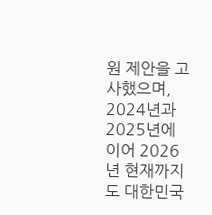원 제안을 고사했으며, 2024년과 2025년에 이어 2026년 현재까지도 대한민국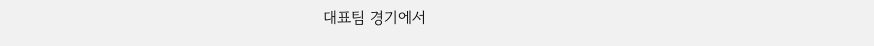대표팀 경기에서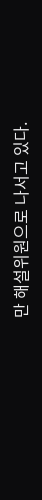만 해설위원으로 나서고 있다.